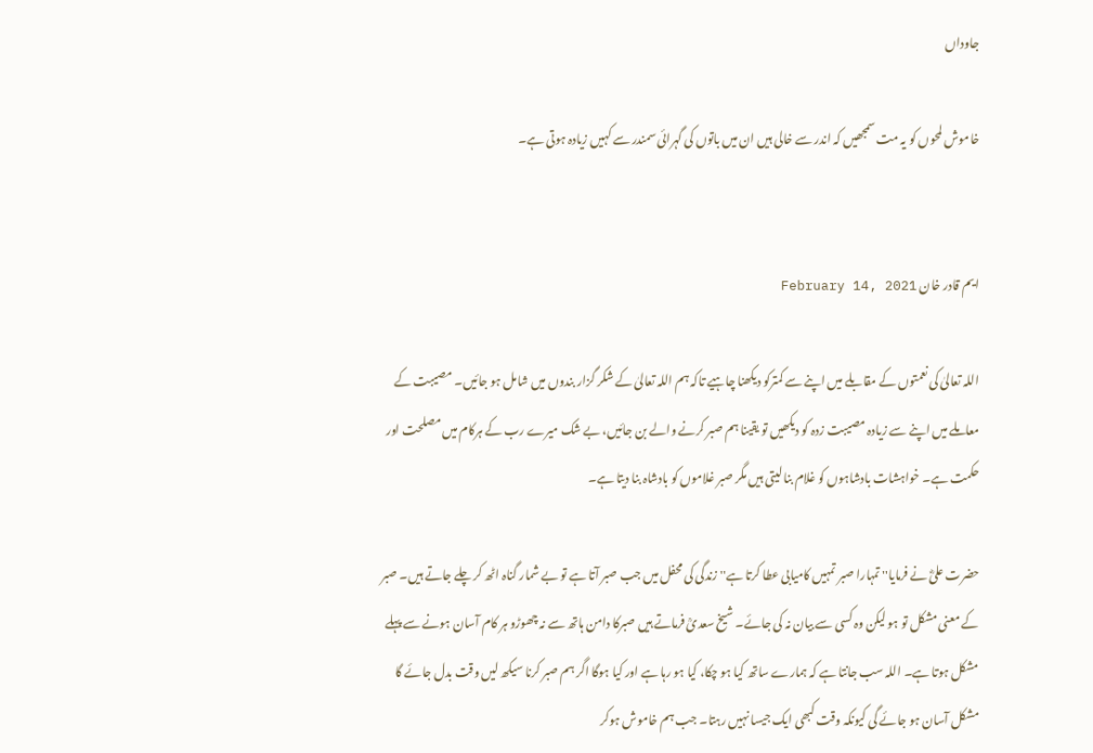جاوداں

خاموش لمحوں کو یہ مت سمجھیں کہ اندر سے خالی ہیں ان میں باتوں کی گہرائی سمندر سے کہیں زیادہ ہوتی ہے۔


ایم قادر خان February 14, 2021

اللہ تعالیٰ کی نعمتوں کے مقابلے میں اپنے سے کمترکو دیکھنا چاہیے تاکہ ہم اللہ تعالیٰ کے شکر گزار بندوں میں شامل ہو جائیں۔ مصیبت کے معاملے میں اپنے سے زیادہ مصیبت زدہ کو دیکھیں تو یقینا ہم صبر کرنے والے بن جائیں، بے شک میرے رب کے ہرکام میں مصلحت اور حکمت ہے۔ خواہشات بادشاہوں کو غلام بنا لیتی ہیں مگر صبر غلاموں کو بادشاہ بنا دیتا ہے۔

حضرت علیؓ نے فرمایا'' تمہارا صبر تمہیں کامیابی عطا کرتا ہے'' زندگی کی محفل میں جب صبر آتا ہے تو بے شمار گناہ اٹھ کر چلے جاتے ہیں۔ صبر کے معنی مشکل تو ہو لیکن وہ کسی سے بیان نہ کی جائے۔ شیخ سعدیؒ فرماتے ہیں صبرکا دامن ہاتھ سے نہ چھوڑو ہر کام آسان ہونے سے پہلے مشکل ہوتا ہے۔ اللہ سب جانتا ہے کہ ہمارے ساتھ کیا ہو چکا، کیا ہو رہا ہے اور کیا ہوگا اگر ہم صبر کرنا سیکھ لیں وقت بدل جائے گا مشکل آسان ہو جائے گی کیونکہ وقت کبھی ایک جیسا نہیں رہتا۔ جب ہم خاموش ہوکر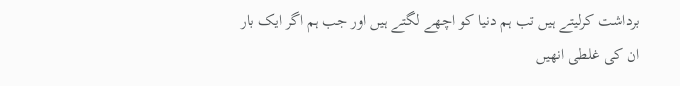برداشت کرلیتے ہیں تب ہم دنیا کو اچھے لگتے ہیں اور جب ہم اگر ایک بار ان کی غلطی انھیں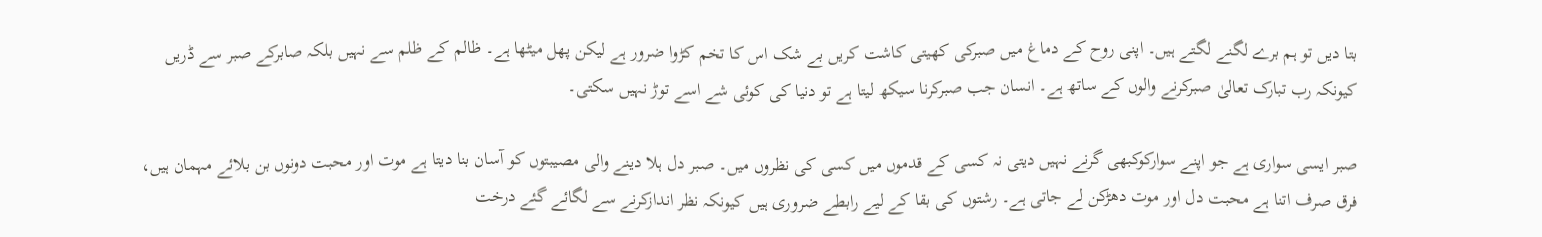بتا دیں تو ہم برے لگنے لگتے ہیں۔ اپنی روح کے دماغ میں صبرکی کھیتی کاشت کریں بے شک اس کا تخم کڑوا ضرور ہے لیکن پھل میٹھا ہے۔ ظالم کے ظلم سے نہیں بلکہ صابرکے صبر سے ڈریں کیونکہ رب تبارک تعالیٰ صبرکرنے والوں کے ساتھ ہے۔ انسان جب صبرکرنا سیکھ لیتا ہے تو دنیا کی کوئی شے اسے توڑ نہیں سکتی۔

صبر ایسی سواری ہے جو اپنے سوارکوکبھی گرنے نہیں دیتی نہ کسی کے قدموں میں کسی کی نظروں میں۔ صبر دل ہلا دینے والی مصیبتوں کو آسان بنا دیتا ہے موت اور محبت دونوں بن بلائے مہمان ہیں، فرق صرف اتنا ہے محبت دل اور موت دھڑکن لے جاتی ہے۔ رشتوں کی بقا کے لیے رابطے ضروری ہیں کیونکہ نظر اندازکرنے سے لگائے گئے درخت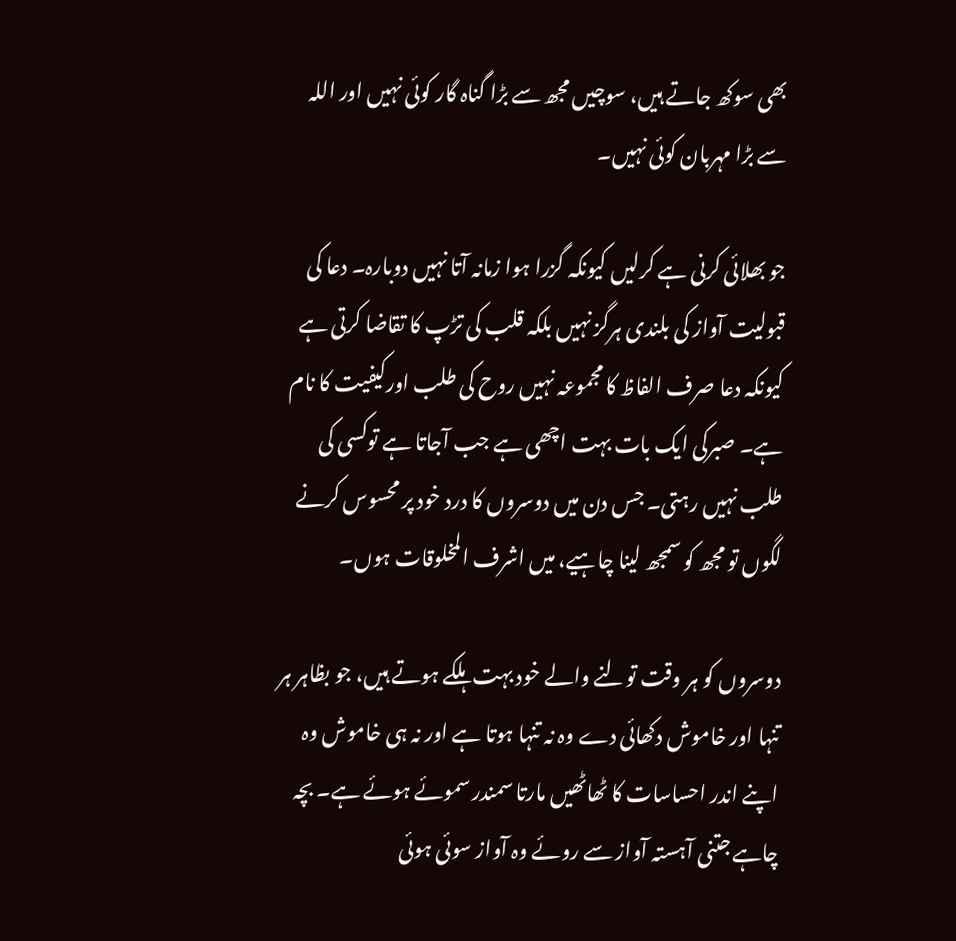بھی سوکھ جاتے ہیں، سوچیں مجھ سے بڑا گناہ گار کوئی نہیں اور اللہ سے بڑا مہربان کوئی نہیں۔

جو بھلائی کرنی ہے کرلیں کیونکہ گزرا ہوا زمانہ آتا نہیں دوبارہ۔ دعا کی قبولیت آواز کی بلندی ہرگز نہیں بلکہ قلب کی تڑپ کا تقاضا کرتی ہے کیونکہ دعا صرف الفاظ کا مجموعہ نہیں روح کی طلب اورکیفیت کا نام ہے۔ صبرکی ایک بات بہت اچھی ہے جب آجاتا ہے توکسی کی طلب نہیں رہتی۔ جس دن میں دوسروں کا درد خود پر محسوس کرنے لگوں تو مجھ کو سمجھ لینا چاہیے، میں اشرف المخلوقات ہوں۔

دوسروں کو ہر وقت تولنے والے خود بہت ہلکے ہوتے ہیں، جو بظاہر ہر تنہا اور خاموش دکھائی دے وہ نہ تنہا ہوتا ہے اور نہ ہی خاموش وہ اپنے اندر احساسات کا ٹھاٹھیں مارتا سمندر سموئے ہوئے ہے۔ بچہ چاہے جتنی آہستہ آواز سے روئے وہ آواز سوئی ہوئی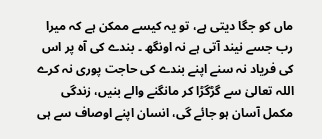ماں کو جگا دیتی ہے، تو یہ کیسے ممکن ہے کہ میرا رب جسے نیند آتی ہے نہ اونگھ ۔ بندے کی آہ پر اس کی فریاد نہ سنے اپنے بندے کی حاجت پوری نہ کرے اللہ تعالیٰ سے گڑگڑا کر مانگنے والے بنیں، زندگی مکمل آسان ہو جائے گی، انسان اپنے اوصاف سے ہی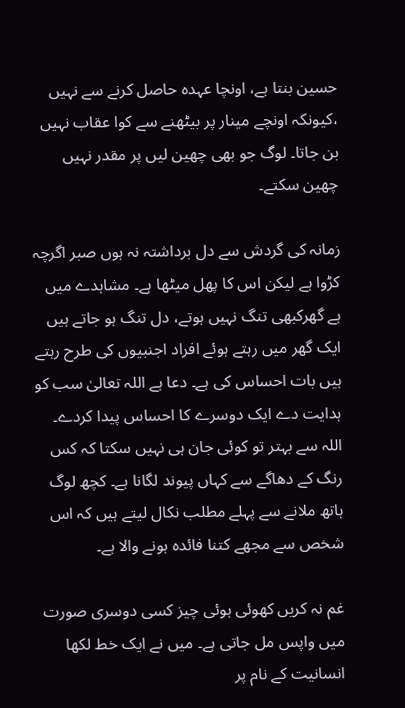حسین بنتا ہے، اونچا عہدہ حاصل کرنے سے نہیں ،کیونکہ اونچے مینار پر بیٹھنے سے کوا عقاب نہیں بن جاتا۔ لوگ جو بھی چھین لیں پر مقدر نہیں چھین سکتے۔

زمانہ کی گردش سے دل برداشتہ نہ ہوں صبر اگرچہ کڑوا ہے لیکن اس کا پھل میٹھا ہے۔ مشاہدے میں ہے گھرکبھی تنگ نہیں ہوتے، دل تنگ ہو جاتے ہیں ایک گھر میں رہتے ہوئے افراد اجنبیوں کی طرح رہتے ہیں بات احساس کی ہے۔ دعا ہے اللہ تعالیٰ سب کو ہدایت دے ایک دوسرے کا احساس پیدا کردے۔ اللہ سے بہتر تو کوئی جان ہی نہیں سکتا کہ کس رنگ کے دھاگے سے کہاں پیوند لگانا ہے۔ کچھ لوگ ہاتھ ملانے سے پہلے مطلب نکال لیتے ہیں کہ اس شخص سے مجھے کتنا فائدہ ہونے والا ہے۔

غم نہ کریں کھوئی ہوئی چیز کسی دوسری صورت میں واپس مل جاتی ہے۔ میں نے ایک خط لکھا انسانیت کے نام پر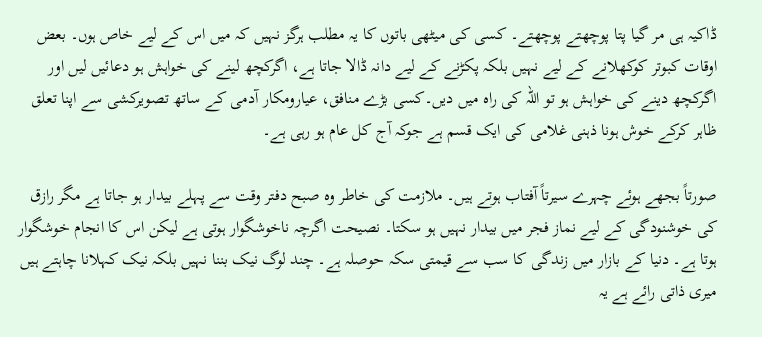ڈاکیہ ہی مر گیا پتا پوچھتے پوچھتے۔ کسی کی میٹھی باتوں کا یہ مطلب ہرگز نہیں کہ میں اس کے لیے خاص ہوں۔ بعض اوقات کبوتر کوکھلانے کے لیے نہیں بلکہ پکڑنے کے لیے دانہ ڈالا جاتا ہے، اگرکچھ لینے کی خواہش ہو دعائیں لیں اور اگرکچھ دینے کی خواہش ہو تو اللہ کی راہ میں دیں۔کسی بڑے منافق، عیارومکار آدمی کے ساتھ تصویرکشی سے اپنا تعلق ظاہر کرکے خوش ہونا ذہنی غلامی کی ایک قسم ہے جوکہ آج کل عام ہو رہی ہے۔

صورتاً بجھے ہوئے چہرے سیرتاً آفتاب ہوتے ہیں۔ ملازمت کی خاطر وہ صبح دفتر وقت سے پہلے بیدار ہو جاتا ہے مگر رازق کی خوشنودگی کے لیے نماز فجر میں بیدار نہیں ہو سکتا۔ نصیحت اگرچہ ناخوشگوار ہوتی ہے لیکن اس کا انجام خوشگوار ہوتا ہے۔ دنیا کے بازار میں زندگی کا سب سے قیمتی سکہ حوصلہ ہے۔ چند لوگ نیک بننا نہیں بلکہ نیک کہلانا چاہتے ہیں میری ذاتی رائے ہے یہ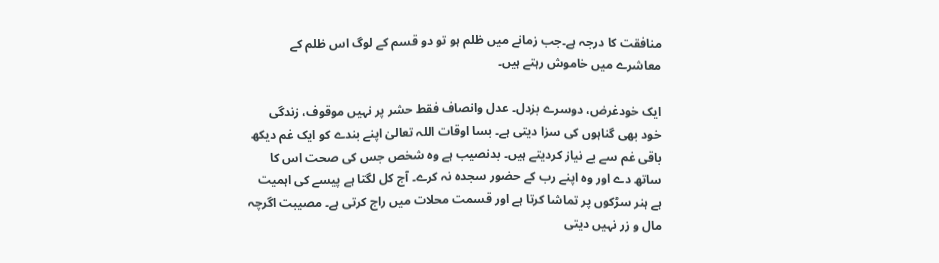منافقت کا درجہ ہے۔جب زمانے میں ظلم ہو تو دو قسم کے لوگ اس ظلم کے معاشرے میں خاموش رہتے ہیں۔

ایک خودغرض، دوسرے بزدل۔ عدل وانصاف فقط حشر پر نہیں موقوف، زندگی خود بھی گناہوں کی سزا دیتی ہے۔ بسا اوقات اللہ تعالیٰ اپنے بندے کو ایک غم دیکھ باقی غم سے بے نیاز کردیتے ہیں۔ بدنصیب ہے وہ شخص جس کی صحت اس کا ساتھ دے اور وہ اپنے رب کے حضور سجدہ نہ کرے۔ آج کل لگتا ہے پیسے کی اہمیت ہے ہنر سڑکوں پر تماشا کرتا ہے اور قسمت محلات میں راج کرتی ہے۔ مصیبت اگرچہ مال و زر نہیں دیتی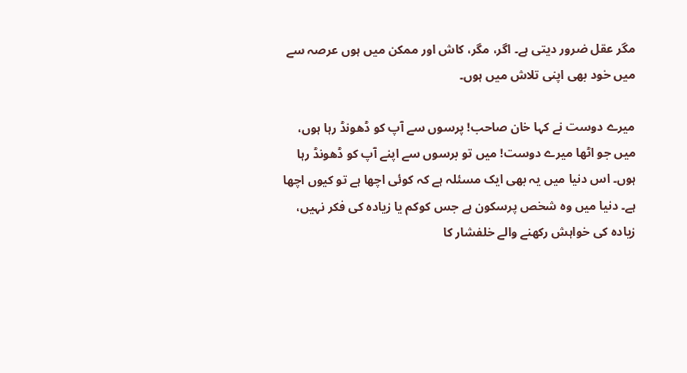مگر عقل ضرور دیتی ہے۔ اگر، مگر، کاش اور ممکن میں ہوں عرصہ سے میں خود بھی اپنی تلاش میں ہوں۔

میرے دوست نے کہا خان صاحب! پرسوں سے آپ کو ڈھونڈ رہا ہوں، میں جو اٹھا میرے دوست! میں تو برسوں سے اپنے آپ کو ڈھونڈ رہا ہوں۔ اس دنیا میں یہ بھی ایک مسئلہ ہے کہ کوئی اچھا ہے تو کیوں اچھا ہے۔ دنیا میں وہ شخص پرسکون ہے جس کوکم یا زیادہ کی فکر نہیں، زیادہ کی خواہش رکھنے والے خلفشار کا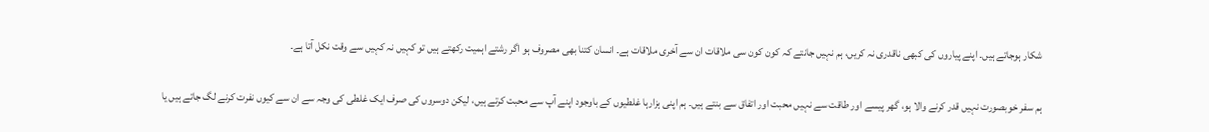شکار ہوجاتے ہیں۔ اپنے پیاروں کی کبھی ناقدری نہ کریں، ہم نہیں جانتے کہ کون کون سی ملاقات ان سے آخری ملاقات ہے۔ انسان کتنا بھی مصروف ہو اگر رشتے اہمیت رکھتے ہیں تو کہیں نہ کہیں سے وقت نکل آتا ہے۔

ہم سفر خوبصورت نہیں قدر کرنے والا ہو، گھر پیسے اور طاقت سے نہیں محبت اور اتفاق سے بنتے ہیں۔ ہم اپنی ہزارہا غلطیوں کے باوجود اپنے آپ سے محبت کرتے ہیں، لیکن دوسروں کی صرف ایک غلطی کی وجہ سے ان سے کیوں نفرت کرنے لگ جاتے ہیں یا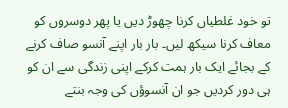تو خود غلطیاں کرنا چھوڑ دیں یا پھر دوسروں کو معاف کرنا سیکھ لیں۔ بار بار اپنے آنسو صاف کرنے کے بجائے ایک بار ہمت کرکے اپنی زندگی سے ان کو ہی دور کردیں جو ان آنسوؤں کی وجہ بنتے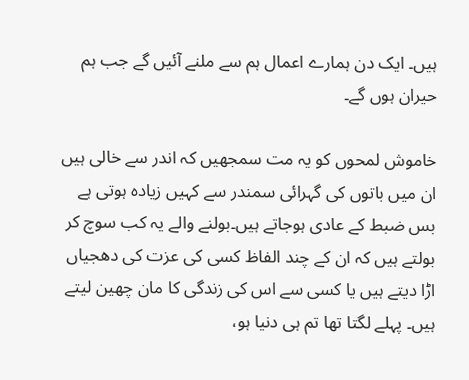ہیں۔ ایک دن ہمارے اعمال ہم سے ملنے آئیں گے جب ہم حیران ہوں گے۔

خاموش لمحوں کو یہ مت سمجھیں کہ اندر سے خالی ہیں ان میں باتوں کی گہرائی سمندر سے کہیں زیادہ ہوتی ہے بس ضبط کے عادی ہوجاتے ہیں۔بولنے والے یہ کب سوچ کر بولتے ہیں کہ ان کے چند الفاظ کسی کی عزت کی دھجیاں اڑا دیتے ہیں یا کسی سے اس کی زندگی کا مان چھین لیتے ہیں۔ پہلے لگتا تھا تم ہی دنیا ہو،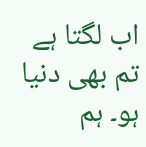اب لگتا ہے تم بھی دنیا ہو۔ ہم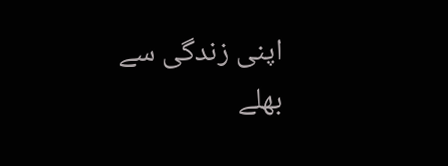اپنی زندگی سے بھلے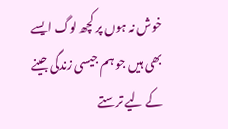خوش نہ ہوں پر کچھ لوگ ایسے بھی ہیں جو ہم جیسی زندگی جینے کے لیے ترستے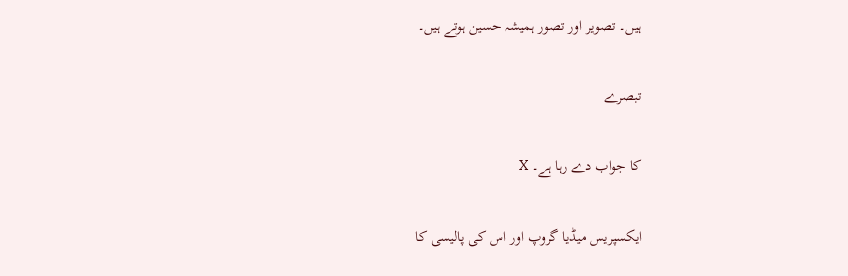ہیں۔ تصویر اور تصور ہمیشہ حسین ہوتے ہیں۔

تبصرے

کا جواب دے رہا ہے۔ X

ایکسپریس میڈیا گروپ اور اس کی پالیسی کا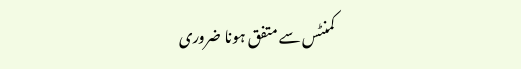کمنٹس سے متفق ہونا ضروری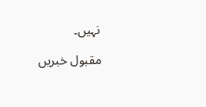نہیں۔

مقبول خبریں